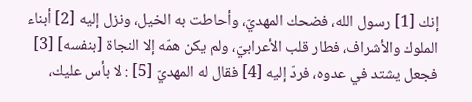إنك [1] رسول الله، فضحك المهديّ، وأحاطت به الخيل، ونزل إليه [2] أبناء الملوك والأشراف، فطار قلب الأعرابيّ، ولم يكن همّه إلا النجاة [بنفسه] [3] فجعل يشتد في عدوه، فردّ إليه [4] فقال له المهديّ [5] : لا بأس عليك،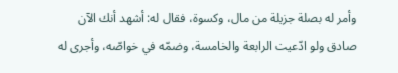وأمر له بصلة جزيلة من مال، وكسوة، فقال له: أشهد أنك الآن صادق ولو ادّعيت الرابعة والخامسة، وضمّه في خواصّه، وأجرى له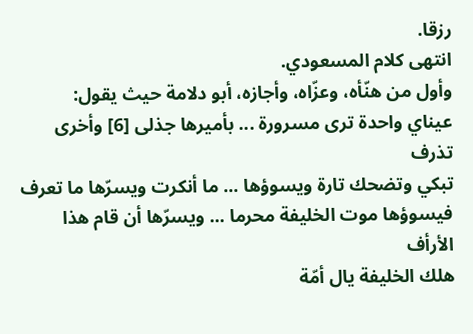رزقا.
انتهى كلام المسعودي.
وأول من هنّأه، وعزّاه، وأجازه، أبو دلامة حيث يقول:
عيناي واحدة ترى مسرورة ... بأميرها جذلى [6] وأخرى تذرف
تبكي وتضحك تارة ويسوؤها ... ما أنكرت ويسرّها ما تعرف
فيسوؤها موت الخليفة محرما ... ويسرّها أن قام هذا الأرأف
هلك الخليفة يال أمّة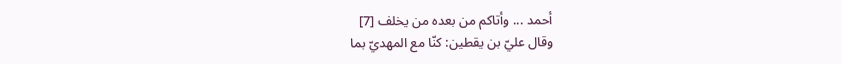أحمد ... وأتاكم من بعده من يخلف [7]
وقال عليّ بن يقطين: كنّا مع المهديّ بما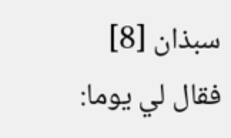سبذان [8] فقال لي يوما: